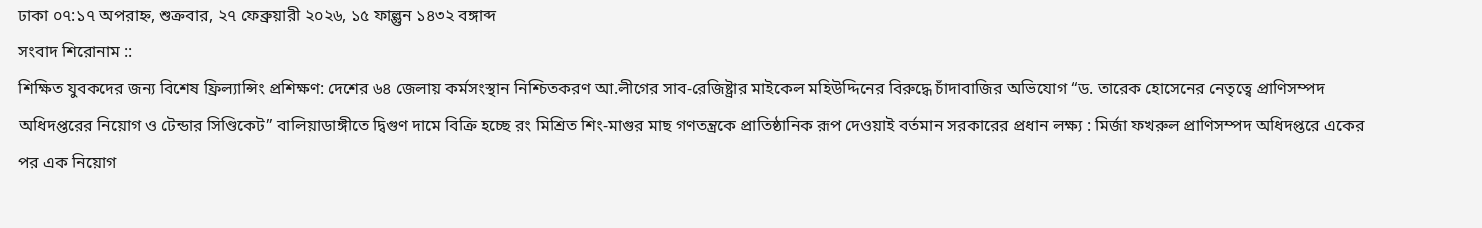ঢাকা ০৭:১৭ অপরাহ্ন, শুক্রবার, ২৭ ফেব্রুয়ারী ২০২৬, ১৫ ফাল্গুন ১৪৩২ বঙ্গাব্দ
সংবাদ শিরোনাম ::
শিক্ষিত যুবকদের জন্য বিশেষ ফ্রিল্যান্সিং প্রশিক্ষণ: দেশের ৬৪ জেলায় কর্মসংস্থান নিশ্চিতকরণ আ.লীগের সাব-রেজিষ্ট্রার মাইকেল মহিউদ্দিনের বিরুদ্ধে চাঁদাবাজির অভিযোগ “ড. তারেক হোসেনের নেতৃত্বে প্রাণিসম্পদ অধিদপ্তরের নিয়োগ ও টেন্ডার সিণ্ডিকেট” বালিয়াডাঙ্গীতে দ্বিগুণ দামে বিক্রি হচ্ছে রং মিশ্রিত শিং-মাগুর মাছ গণতন্ত্রকে প্রাতিষ্ঠানিক রূপ দেওয়াই বর্তমান সরকারের প্রধান লক্ষ্য : মির্জা ফখরুল প্রাণিসম্পদ অধিদপ্তরে একের পর এক নিয়োগ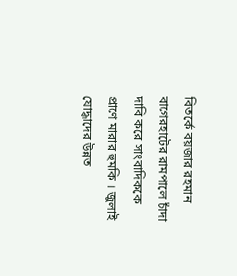বিতর্কে বয়জার রহমান বাগেরহাটের রামপালে চাঁদা দাবি করে সাংবাদিককে প্রাণে মারার হুমকি । জুলাই যোদ্ধাদের উন্নত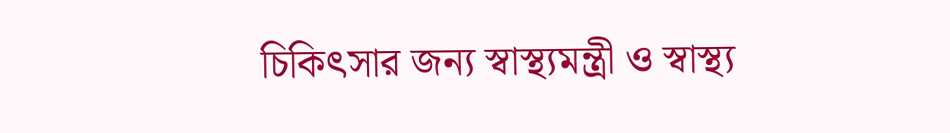চিকিৎসার জন্য স্বাস্থ্যমন্ত্রী ও স্বাস্থ্য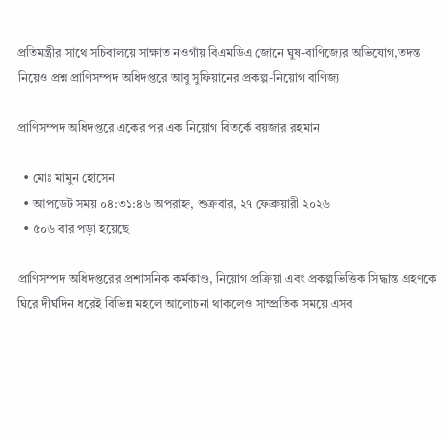প্রতিমন্ত্রীর সাথে সচিবালয়ে সাক্ষাত নওগাঁয় বিএমডিএ জোনে ঘুষ-বাণিজ্যের অভিযোগ,তদন্ত নিয়েও প্রশ্ন প্রাণিসম্পদ অধিদপ্তরে আবু সুফিয়ানের প্রকল্প-নিয়োগ বাণিজ্য

প্রাণিসম্পদ অধিদপ্তরে একের পর এক নিয়োগ বিতর্কে বয়জার রহমান

  • মোঃ মামুন হোসেন
  • আপডেট সময় ০৪:৩১:৪৬ অপরাহ্ন, শুক্রবার, ২৭ ফেব্রুয়ারী ২০২৬
  • ৫০৬ বার পড়া হয়েছে

প্রাণিসম্পদ অধিদপ্তরের প্রশাসনিক কর্মকাণ্ড, নিয়োগ প্রক্রিয়া এবং প্রকল্পভিত্তিক সিদ্ধান্ত গ্রহণকে ঘিরে দীর্ঘদিন ধরেই বিভিন্ন মহলে আলোচনা থাকলেও সাম্প্রতিক সময়ে এসব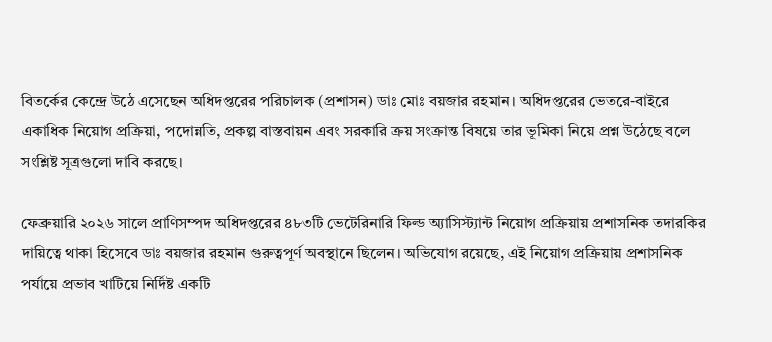বিতর্কের কেন্দ্রে উঠে এসেছেন অধিদপ্তরের পরিচালক (প্রশাসন) ডাঃ মোঃ বয়জার রহমান। অধিদপ্তরের ভেতরে-বাইরে একাধিক নিয়োগ প্রক্রিয়া, পদোন্নতি, প্রকল্প বাস্তবায়ন এবং সরকারি ক্রয় সংক্রান্ত বিষয়ে তার ভূমিকা নিয়ে প্রশ্ন উঠেছে বলে সংশ্লিষ্ট সূত্রগুলো দাবি করছে।

ফেব্রুয়ারি ২০২৬ সালে প্রাণিসম্পদ অধিদপ্তরের ৪৮৩টি ভেটেরিনারি ফিল্ড অ্যাসিস্ট্যান্ট নিয়োগ প্রক্রিয়ায় প্রশাসনিক তদারকির দায়িত্বে থাকা হিসেবে ডাঃ বয়জার রহমান গুরুত্বপূর্ণ অবস্থানে ছিলেন। অভিযোগ রয়েছে, এই নিয়োগ প্রক্রিয়ায় প্রশাসনিক পর্যায়ে প্রভাব খাটিয়ে নির্দিষ্ট একটি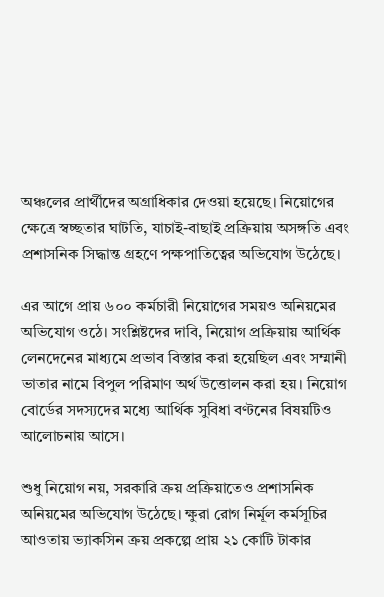অঞ্চলের প্রার্থীদের অগ্রাধিকার দেওয়া হয়েছে। নিয়োগের ক্ষেত্রে স্বচ্ছতার ঘাটতি, যাচাই-বাছাই প্রক্রিয়ায় অসঙ্গতি এবং প্রশাসনিক সিদ্ধান্ত গ্রহণে পক্ষপাতিত্বের অভিযোগ উঠেছে।

এর আগে প্রায় ৬০০ কর্মচারী নিয়োগের সময়ও অনিয়মের অভিযোগ ওঠে। সংশ্লিষ্টদের দাবি, নিয়োগ প্রক্রিয়ায় আর্থিক লেনদেনের মাধ্যমে প্রভাব বিস্তার করা হয়েছিল এবং সম্মানী ভাতার নামে বিপুল পরিমাণ অর্থ উত্তোলন করা হয়। নিয়োগ বোর্ডের সদস্যদের মধ্যে আর্থিক সুবিধা বণ্টনের বিষয়টিও আলোচনায় আসে।

শুধু নিয়োগ নয়, সরকারি ক্রয় প্রক্রিয়াতেও প্রশাসনিক অনিয়মের অভিযোগ উঠেছে। ক্ষুরা রোগ নির্মূল কর্মসূচির আওতায় ভ্যাকসিন ক্রয় প্রকল্পে প্রায় ২১ কোটি টাকার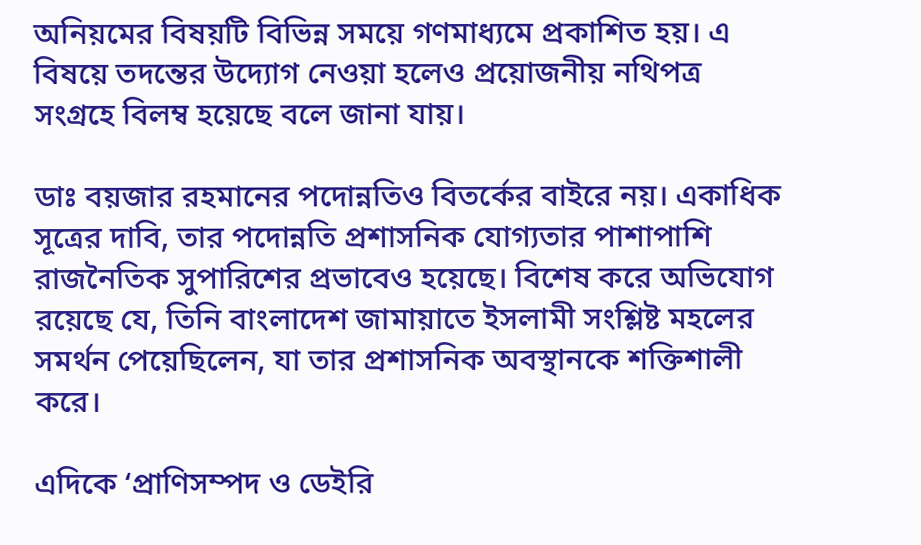অনিয়মের বিষয়টি বিভিন্ন সময়ে গণমাধ্যমে প্রকাশিত হয়। এ বিষয়ে তদন্তের উদ্যোগ নেওয়া হলেও প্রয়োজনীয় নথিপত্র সংগ্রহে বিলম্ব হয়েছে বলে জানা যায়।

ডাঃ বয়জার রহমানের পদোন্নতিও বিতর্কের বাইরে নয়। একাধিক সূত্রের দাবি, তার পদোন্নতি প্রশাসনিক যোগ্যতার পাশাপাশি রাজনৈতিক সুপারিশের প্রভাবেও হয়েছে। বিশেষ করে অভিযোগ রয়েছে যে, তিনি বাংলাদেশ জামায়াতে ইসলামী সংশ্লিষ্ট মহলের সমর্থন পেয়েছিলেন, যা তার প্রশাসনিক অবস্থানকে শক্তিশালী করে।

এদিকে ‘প্রাণিসম্পদ ও ডেইরি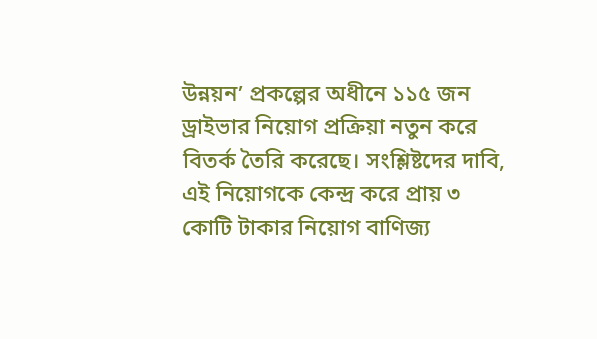উন্নয়ন’ প্রকল্পের অধীনে ১১৫ জন ড্রাইভার নিয়োগ প্রক্রিয়া নতুন করে বিতর্ক তৈরি করেছে। সংশ্লিষ্টদের দাবি, এই নিয়োগকে কেন্দ্র করে প্রায় ৩ কোটি টাকার নিয়োগ বাণিজ্য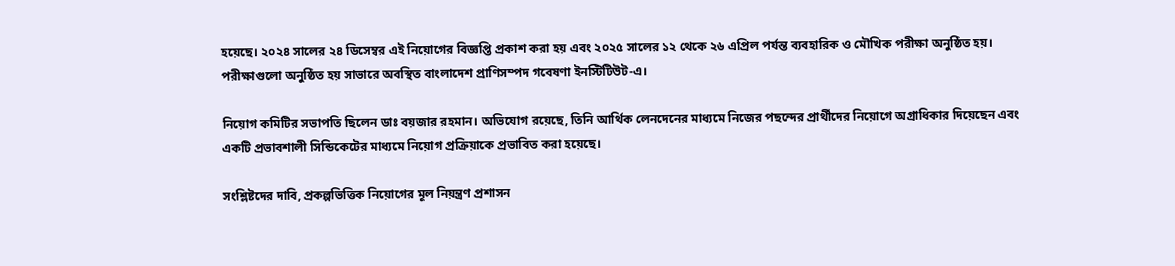হয়েছে। ২০২৪ সালের ২৪ ডিসেম্বর এই নিয়োগের বিজ্ঞপ্তি প্রকাশ করা হয় এবং ২০২৫ সালের ১২ থেকে ২৬ এপ্রিল পর্যন্ত ব্যবহারিক ও মৌখিক পরীক্ষা অনুষ্ঠিত হয়। পরীক্ষাগুলো অনুষ্ঠিত হয় সাভারে অবস্থিত বাংলাদেশ প্রাণিসম্পদ গবেষণা ইনস্টিটিউট-এ।

নিয়োগ কমিটির সভাপতি ছিলেন ডাঃ বয়জার রহমান। অভিযোগ রয়েছে, তিনি আর্থিক লেনদেনের মাধ্যমে নিজের পছন্দের প্রার্থীদের নিয়োগে অগ্রাধিকার দিয়েছেন এবং একটি প্রভাবশালী সিন্ডিকেটের মাধ্যমে নিয়োগ প্রক্রিয়াকে প্রভাবিত করা হয়েছে।

সংশ্লিষ্টদের দাবি, প্রকল্পভিত্তিক নিয়োগের মূল নিয়ন্ত্রণ প্রশাসন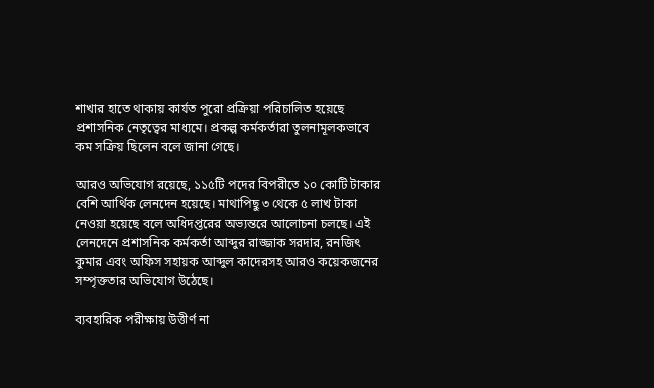শাখার হাতে থাকায় কার্যত পুরো প্রক্রিয়া পরিচালিত হয়েছে প্রশাসনিক নেতৃত্বের মাধ্যমে। প্রকল্প কর্মকর্তারা তুলনামূলকভাবে কম সক্রিয় ছিলেন বলে জানা গেছে।

আরও অভিযোগ রয়েছে, ১১৫টি পদের বিপরীতে ১০ কোটি টাকার বেশি আর্থিক লেনদেন হয়েছে। মাথাপিছু ৩ থেকে ৫ লাখ টাকা নেওয়া হয়েছে বলে অধিদপ্তরের অভ্যন্তরে আলোচনা চলছে। এই লেনদেনে প্রশাসনিক কর্মকর্তা আব্দুর রাজ্জাক সরদার, রনজিৎ কুমার এবং অফিস সহায়ক আব্দুল কাদেরসহ আরও কয়েকজনের সম্পৃক্ততার অভিযোগ উঠেছে।

ব্যবহারিক পরীক্ষায় উত্তীর্ণ না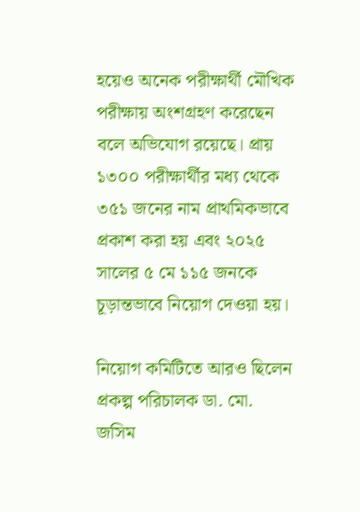হয়েও অনেক পরীক্ষার্থী মৌখিক পরীক্ষায় অংশগ্রহণ করেছেন বলে অভিযোগ রয়েছে। প্রায় ১৩০০ পরীক্ষার্থীর মধ্য থেকে ৩৫১ জনের নাম প্রাথমিকভাবে প্রকাশ করা হয় এবং ২০২৫ সালের ৫ মে ১১৫ জনকে চূড়ান্তভাবে নিয়োগ দেওয়া হয়।

নিয়োগ কমিটিতে আরও ছিলেন প্রকল্প পরিচালক ডা. মো. জসিম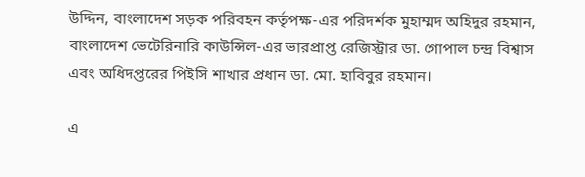উদ্দিন, বাংলাদেশ সড়ক পরিবহন কর্তৃপক্ষ-এর পরিদর্শক মুহাম্মদ অহিদুর রহমান, বাংলাদেশ ভেটেরিনারি কাউন্সিল-এর ভারপ্রাপ্ত রেজিস্ট্রার ডা. গোপাল চন্দ্র বিশ্বাস এবং অধিদপ্তরের পিইসি শাখার প্রধান ডা. মো. হাবিবুর রহমান।

এ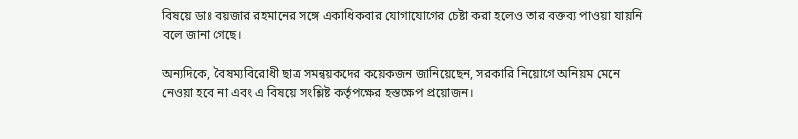বিষয়ে ডাঃ বয়জার রহমানের সঙ্গে একাধিকবার যোগাযোগের চেষ্টা করা হলেও তার বক্তব্য পাওয়া যায়নি বলে জানা গেছে।

অন্যদিকে, বৈষম্যবিরোধী ছাত্র সমন্বয়কদের কয়েকজন জানিয়েছেন, সরকারি নিয়োগে অনিয়ম মেনে নেওয়া হবে না এবং এ বিষয়ে সংশ্লিষ্ট কর্তৃপক্ষের হস্তক্ষেপ প্রয়োজন।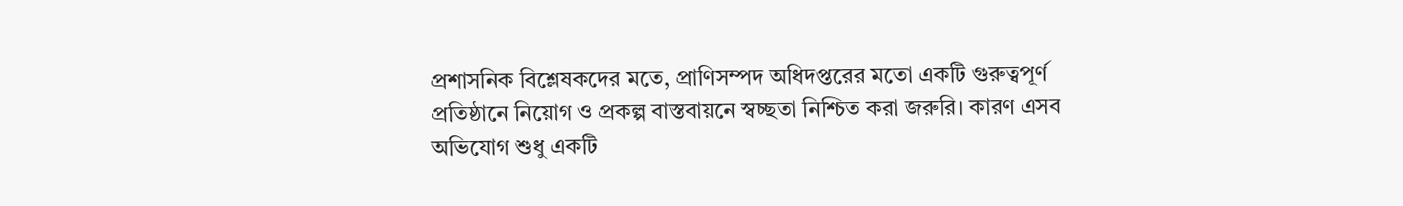প্রশাসনিক বিশ্লেষকদের মতে, প্রাণিসম্পদ অধিদপ্তরের মতো একটি গুরুত্বপূর্ণ প্রতিষ্ঠানে নিয়োগ ও প্রকল্প বাস্তবায়নে স্বচ্ছতা নিশ্চিত করা জরুরি। কারণ এসব অভিযোগ শুধু একটি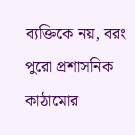ব্যক্তিকে নয়, বরং পুরো প্রশাসনিক কাঠামোর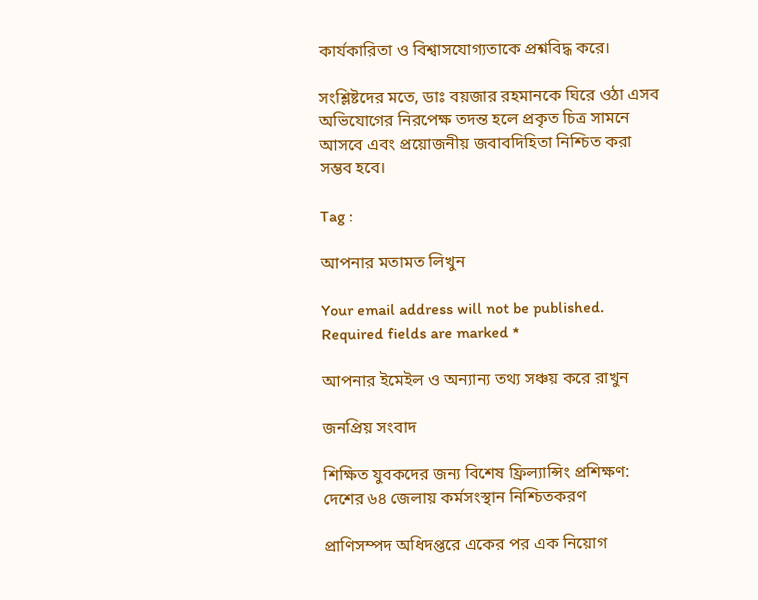কার্যকারিতা ও বিশ্বাসযোগ্যতাকে প্রশ্নবিদ্ধ করে।

সংশ্লিষ্টদের মতে, ডাঃ বয়জার রহমানকে ঘিরে ওঠা এসব অভিযোগের নিরপেক্ষ তদন্ত হলে প্রকৃত চিত্র সামনে আসবে এবং প্রয়োজনীয় জবাবদিহিতা নিশ্চিত করা সম্ভব হবে।

Tag :

আপনার মতামত লিখুন

Your email address will not be published. Required fields are marked *

আপনার ইমেইল ও অন্যান্য তথ্য সঞ্চয় করে রাখুন

জনপ্রিয় সংবাদ

শিক্ষিত যুবকদের জন্য বিশেষ ফ্রিল্যান্সিং প্রশিক্ষণ: দেশের ৬৪ জেলায় কর্মসংস্থান নিশ্চিতকরণ

প্রাণিসম্পদ অধিদপ্তরে একের পর এক নিয়োগ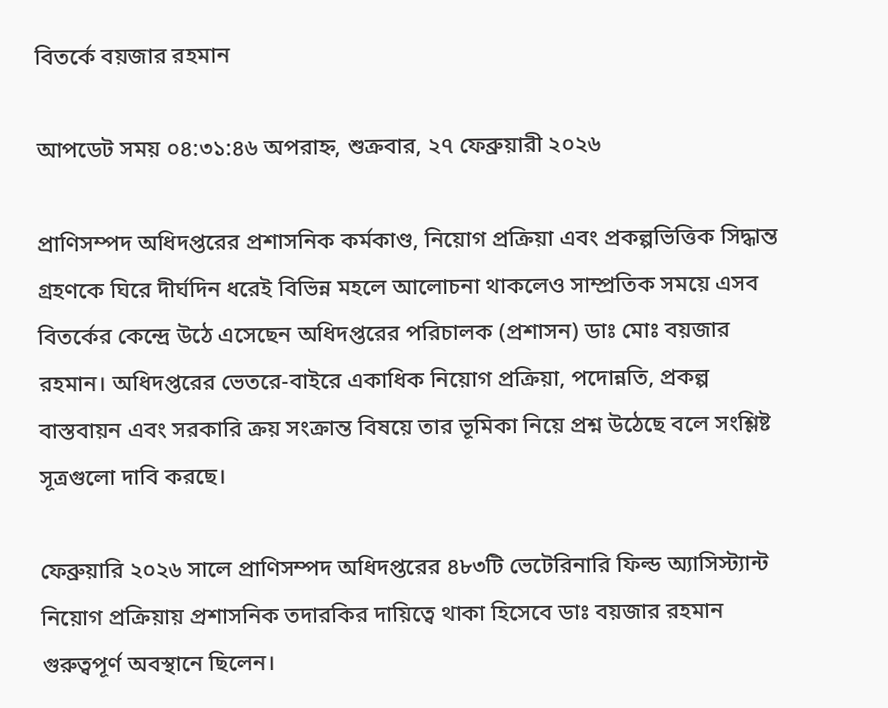বিতর্কে বয়জার রহমান

আপডেট সময় ০৪:৩১:৪৬ অপরাহ্ন, শুক্রবার, ২৭ ফেব্রুয়ারী ২০২৬

প্রাণিসম্পদ অধিদপ্তরের প্রশাসনিক কর্মকাণ্ড, নিয়োগ প্রক্রিয়া এবং প্রকল্পভিত্তিক সিদ্ধান্ত গ্রহণকে ঘিরে দীর্ঘদিন ধরেই বিভিন্ন মহলে আলোচনা থাকলেও সাম্প্রতিক সময়ে এসব বিতর্কের কেন্দ্রে উঠে এসেছেন অধিদপ্তরের পরিচালক (প্রশাসন) ডাঃ মোঃ বয়জার রহমান। অধিদপ্তরের ভেতরে-বাইরে একাধিক নিয়োগ প্রক্রিয়া, পদোন্নতি, প্রকল্প বাস্তবায়ন এবং সরকারি ক্রয় সংক্রান্ত বিষয়ে তার ভূমিকা নিয়ে প্রশ্ন উঠেছে বলে সংশ্লিষ্ট সূত্রগুলো দাবি করছে।

ফেব্রুয়ারি ২০২৬ সালে প্রাণিসম্পদ অধিদপ্তরের ৪৮৩টি ভেটেরিনারি ফিল্ড অ্যাসিস্ট্যান্ট নিয়োগ প্রক্রিয়ায় প্রশাসনিক তদারকির দায়িত্বে থাকা হিসেবে ডাঃ বয়জার রহমান গুরুত্বপূর্ণ অবস্থানে ছিলেন।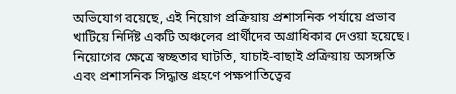অভিযোগ রয়েছে, এই নিয়োগ প্রক্রিয়ায় প্রশাসনিক পর্যায়ে প্রভাব খাটিয়ে নির্দিষ্ট একটি অঞ্চলের প্রার্থীদের অগ্রাধিকার দেওয়া হয়েছে। নিয়োগের ক্ষেত্রে স্বচ্ছতার ঘাটতি, যাচাই-বাছাই প্রক্রিয়ায় অসঙ্গতি এবং প্রশাসনিক সিদ্ধান্ত গ্রহণে পক্ষপাতিত্বের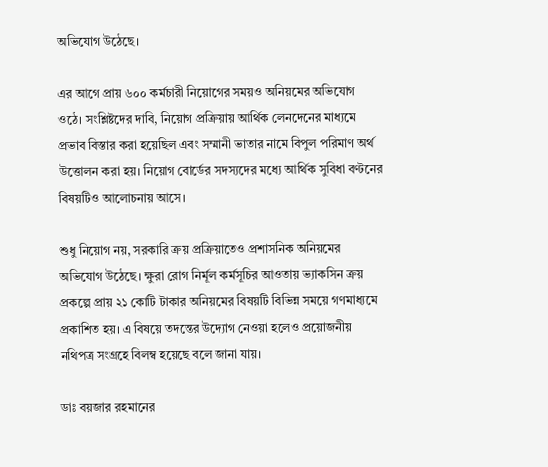অভিযোগ উঠেছে।

এর আগে প্রায় ৬০০ কর্মচারী নিয়োগের সময়ও অনিয়মের অভিযোগ ওঠে। সংশ্লিষ্টদের দাবি, নিয়োগ প্রক্রিয়ায় আর্থিক লেনদেনের মাধ্যমে প্রভাব বিস্তার করা হয়েছিল এবং সম্মানী ভাতার নামে বিপুল পরিমাণ অর্থ উত্তোলন করা হয়। নিয়োগ বোর্ডের সদস্যদের মধ্যে আর্থিক সুবিধা বণ্টনের বিষয়টিও আলোচনায় আসে।

শুধু নিয়োগ নয়, সরকারি ক্রয় প্রক্রিয়াতেও প্রশাসনিক অনিয়মের অভিযোগ উঠেছে। ক্ষুরা রোগ নির্মূল কর্মসূচির আওতায় ভ্যাকসিন ক্রয় প্রকল্পে প্রায় ২১ কোটি টাকার অনিয়মের বিষয়টি বিভিন্ন সময়ে গণমাধ্যমে প্রকাশিত হয়। এ বিষয়ে তদন্তের উদ্যোগ নেওয়া হলেও প্রয়োজনীয় নথিপত্র সংগ্রহে বিলম্ব হয়েছে বলে জানা যায়।

ডাঃ বয়জার রহমানের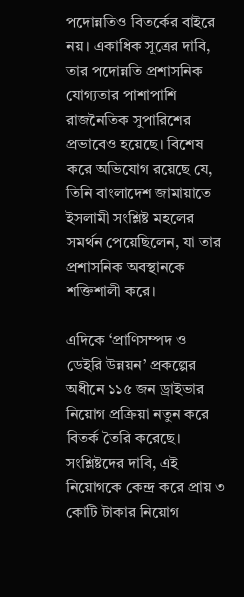পদোন্নতিও বিতর্কের বাইরে নয়। একাধিক সূত্রের দাবি, তার পদোন্নতি প্রশাসনিক যোগ্যতার পাশাপাশি রাজনৈতিক সুপারিশের প্রভাবেও হয়েছে। বিশেষ করে অভিযোগ রয়েছে যে, তিনি বাংলাদেশ জামায়াতে ইসলামী সংশ্লিষ্ট মহলের সমর্থন পেয়েছিলেন, যা তার প্রশাসনিক অবস্থানকে শক্তিশালী করে।

এদিকে ‘প্রাণিসম্পদ ও ডেইরি উন্নয়ন’ প্রকল্পের অধীনে ১১৫ জন ড্রাইভার নিয়োগ প্রক্রিয়া নতুন করে বিতর্ক তৈরি করেছে। সংশ্লিষ্টদের দাবি, এই নিয়োগকে কেন্দ্র করে প্রায় ৩ কোটি টাকার নিয়োগ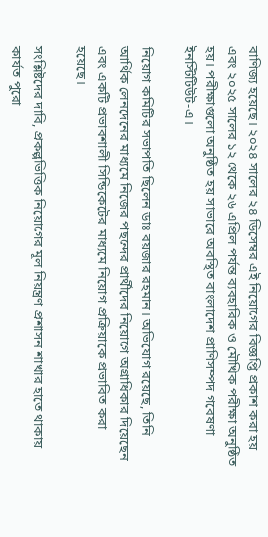বাণিজ্য হয়েছে। ২০২৪ সালের ২৪ ডিসেম্বর এই নিয়োগের বিজ্ঞপ্তি প্রকাশ করা হয় এবং ২০২৫ সালের ১২ থেকে ২৬ এপ্রিল পর্যন্ত ব্যবহারিক ও মৌখিক পরীক্ষা অনুষ্ঠিত হয়। পরীক্ষাগুলো অনুষ্ঠিত হয় সাভারে অবস্থিত বাংলাদেশ প্রাণিসম্পদ গবেষণা ইনস্টিটিউট-এ।

নিয়োগ কমিটির সভাপতি ছিলেন ডাঃ বয়জার রহমান। অভিযোগ রয়েছে, তিনি আর্থিক লেনদেনের মাধ্যমে নিজের পছন্দের প্রার্থীদের নিয়োগে অগ্রাধিকার দিয়েছেন এবং একটি প্রভাবশালী সিন্ডিকেটের মাধ্যমে নিয়োগ প্রক্রিয়াকে প্রভাবিত করা হয়েছে।

সংশ্লিষ্টদের দাবি, প্রকল্পভিত্তিক নিয়োগের মূল নিয়ন্ত্রণ প্রশাসন শাখার হাতে থাকায় কার্যত পুরো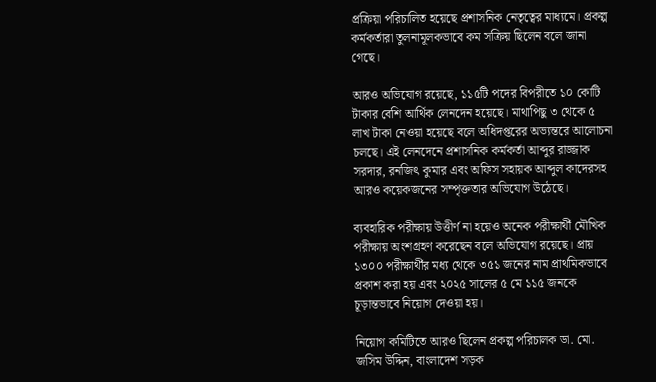প্রক্রিয়া পরিচালিত হয়েছে প্রশাসনিক নেতৃত্বের মাধ্যমে। প্রকল্প কর্মকর্তারা তুলনামূলকভাবে কম সক্রিয় ছিলেন বলে জানা গেছে।

আরও অভিযোগ রয়েছে, ১১৫টি পদের বিপরীতে ১০ কোটি টাকার বেশি আর্থিক লেনদেন হয়েছে। মাথাপিছু ৩ থেকে ৫ লাখ টাকা নেওয়া হয়েছে বলে অধিদপ্তরের অভ্যন্তরে আলোচনা চলছে। এই লেনদেনে প্রশাসনিক কর্মকর্তা আব্দুর রাজ্জাক সরদার, রনজিৎ কুমার এবং অফিস সহায়ক আব্দুল কাদেরসহ আরও কয়েকজনের সম্পৃক্ততার অভিযোগ উঠেছে।

ব্যবহারিক পরীক্ষায় উত্তীর্ণ না হয়েও অনেক পরীক্ষার্থী মৌখিক পরীক্ষায় অংশগ্রহণ করেছেন বলে অভিযোগ রয়েছে। প্রায় ১৩০০ পরীক্ষার্থীর মধ্য থেকে ৩৫১ জনের নাম প্রাথমিকভাবে প্রকাশ করা হয় এবং ২০২৫ সালের ৫ মে ১১৫ জনকে চূড়ান্তভাবে নিয়োগ দেওয়া হয়।

নিয়োগ কমিটিতে আরও ছিলেন প্রকল্প পরিচালক ডা. মো. জসিম উদ্দিন, বাংলাদেশ সড়ক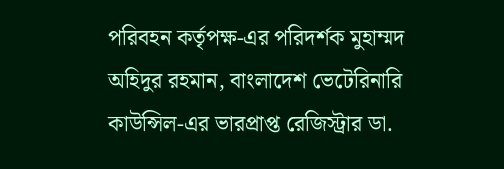পরিবহন কর্তৃপক্ষ-এর পরিদর্শক মুহাম্মদ অহিদুর রহমান, বাংলাদেশ ভেটেরিনারি কাউন্সিল-এর ভারপ্রাপ্ত রেজিস্ট্রার ডা.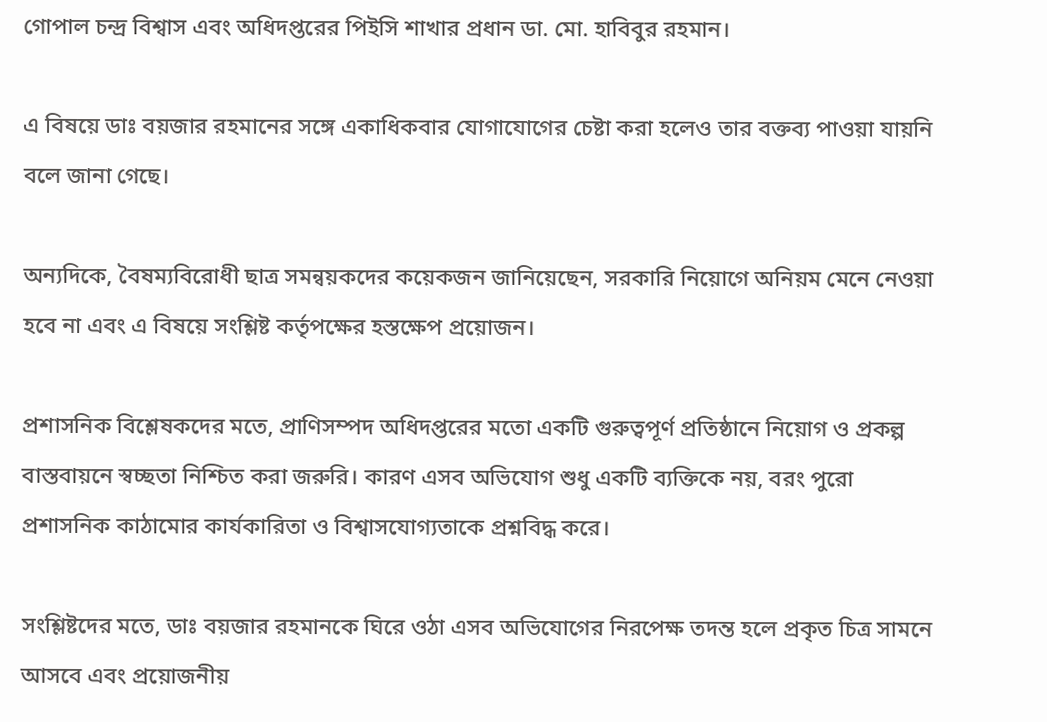গোপাল চন্দ্র বিশ্বাস এবং অধিদপ্তরের পিইসি শাখার প্রধান ডা. মো. হাবিবুর রহমান।

এ বিষয়ে ডাঃ বয়জার রহমানের সঙ্গে একাধিকবার যোগাযোগের চেষ্টা করা হলেও তার বক্তব্য পাওয়া যায়নি বলে জানা গেছে।

অন্যদিকে, বৈষম্যবিরোধী ছাত্র সমন্বয়কদের কয়েকজন জানিয়েছেন, সরকারি নিয়োগে অনিয়ম মেনে নেওয়া হবে না এবং এ বিষয়ে সংশ্লিষ্ট কর্তৃপক্ষের হস্তক্ষেপ প্রয়োজন।

প্রশাসনিক বিশ্লেষকদের মতে, প্রাণিসম্পদ অধিদপ্তরের মতো একটি গুরুত্বপূর্ণ প্রতিষ্ঠানে নিয়োগ ও প্রকল্প বাস্তবায়নে স্বচ্ছতা নিশ্চিত করা জরুরি। কারণ এসব অভিযোগ শুধু একটি ব্যক্তিকে নয়, বরং পুরো প্রশাসনিক কাঠামোর কার্যকারিতা ও বিশ্বাসযোগ্যতাকে প্রশ্নবিদ্ধ করে।

সংশ্লিষ্টদের মতে, ডাঃ বয়জার রহমানকে ঘিরে ওঠা এসব অভিযোগের নিরপেক্ষ তদন্ত হলে প্রকৃত চিত্র সামনে আসবে এবং প্রয়োজনীয়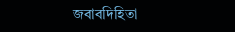জবাবদিহিতা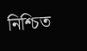নিশ্চিত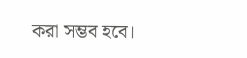করা সম্ভব হবে।